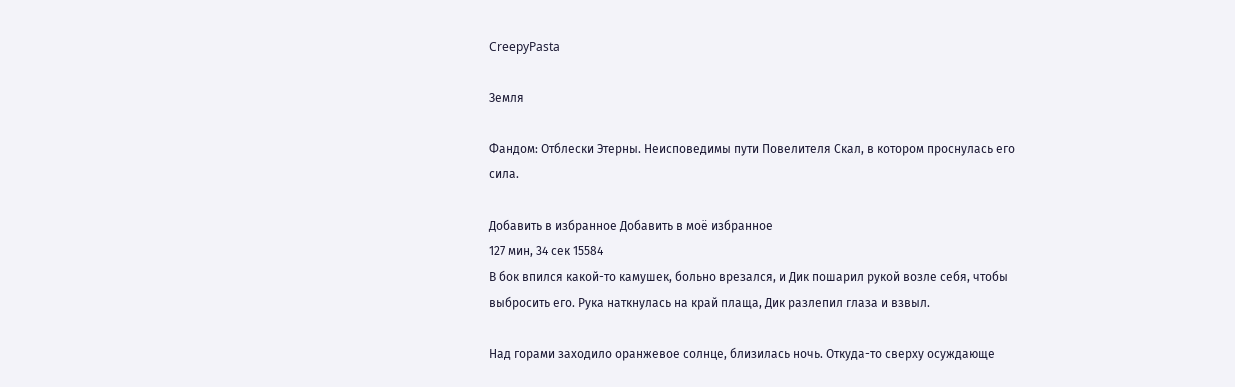CreepyPasta

Земля

Фандом: Отблески Этерны. Неисповедимы пути Повелителя Скал, в котором проснулась его сила.

Добавить в избранное Добавить в моё избранное
127 мин, 34 сек 15584
В бок впился какой-то камушек, больно врезался, и Дик пошарил рукой возле себя, чтобы выбросить его. Рука наткнулась на край плаща, Дик разлепил глаза и взвыл.

Над горами заходило оранжевое солнце, близилась ночь. Откуда-то сверху осуждающе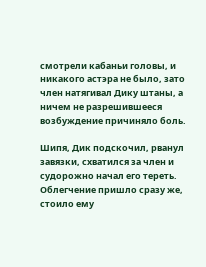смотрели кабаньи головы, и никакого астэра не было, зато член натягивал Дику штаны, а ничем не разрешившееся возбуждение причиняло боль.

Шипя, Дик подскочил, рванул завязки, схватился за член и судорожно начал его тереть. Облегчение пришло сразу же, стоило ему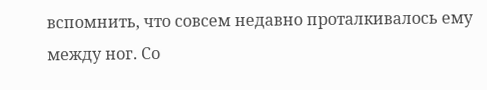вспомнить, что совсем недавно проталкивалось ему между ног. Со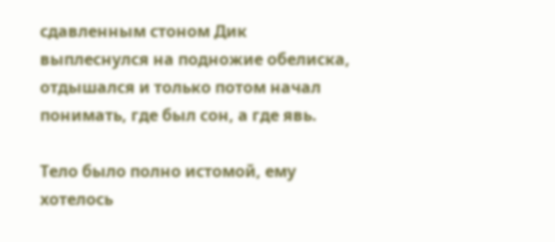сдавленным стоном Дик выплеснулся на подножие обелиска, отдышался и только потом начал понимать, где был сон, а где явь.

Тело было полно истомой, ему хотелось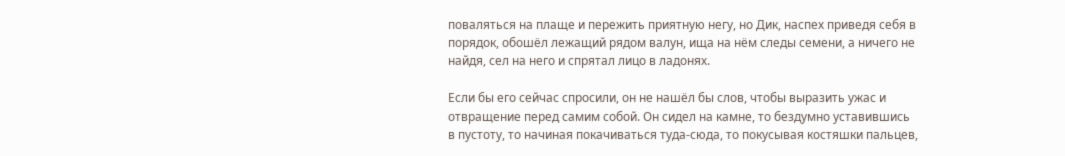поваляться на плаще и пережить приятную негу, но Дик, наспех приведя себя в порядок, обошёл лежащий рядом валун, ища на нём следы семени, а ничего не найдя, сел на него и спрятал лицо в ладонях.

Если бы его сейчас спросили, он не нашёл бы слов, чтобы выразить ужас и отвращение перед самим собой. Он сидел на камне, то бездумно уставившись в пустоту, то начиная покачиваться туда-сюда, то покусывая костяшки пальцев,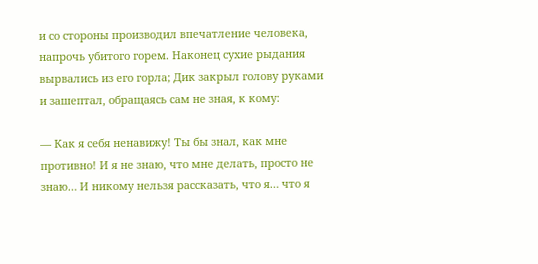и со стороны производил впечатление человека, напрочь убитого горем. Наконец сухие рыдания вырвались из его горла; Дик закрыл голову руками и зашептал, обращаясь сам не зная, к кому:

— Как я себя ненавижу! Ты бы знал, как мне противно! И я не знаю, что мне делать, просто не знаю… И никому нельзя рассказать, что я… что я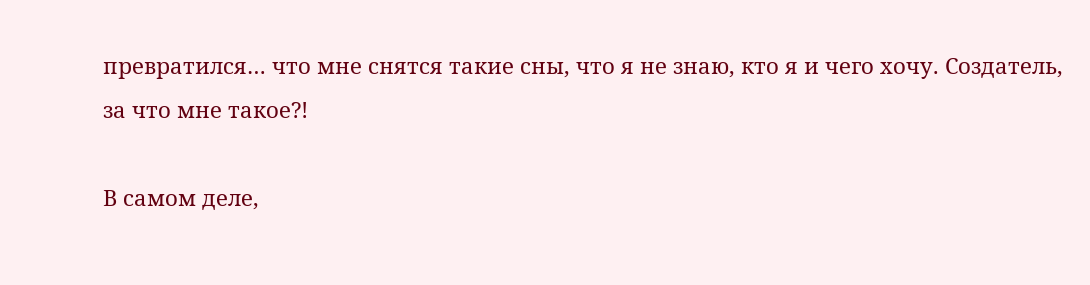превратился… что мне снятся такие сны, что я не знаю, кто я и чего хочу. Создатель, за что мне такое?!

В самом деле,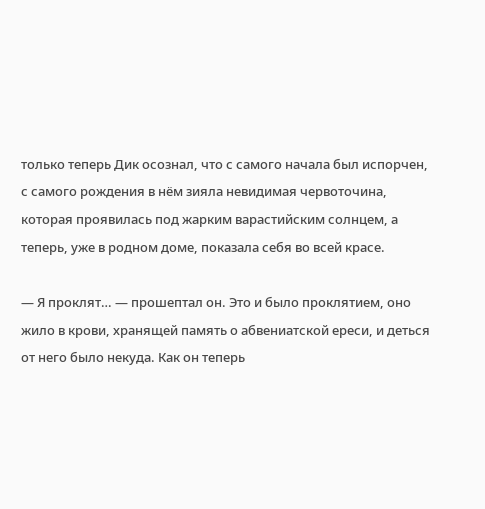только теперь Дик осознал, что с самого начала был испорчен, с самого рождения в нём зияла невидимая червоточина, которая проявилась под жарким варастийским солнцем, а теперь, уже в родном доме, показала себя во всей красе.

— Я проклят… — прошептал он. Это и было проклятием, оно жило в крови, хранящей память о абвениатской ереси, и деться от него было некуда. Как он теперь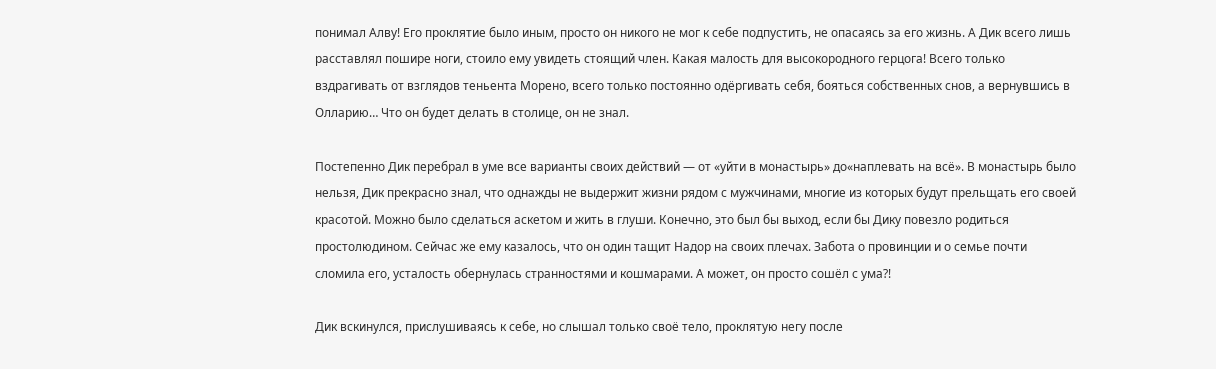понимал Алву! Его проклятие было иным, просто он никого не мог к себе подпустить, не опасаясь за его жизнь. А Дик всего лишь расставлял пошире ноги, стоило ему увидеть стоящий член. Какая малость для высокородного герцога! Всего только вздрагивать от взглядов теньента Морено, всего только постоянно одёргивать себя, бояться собственных снов, а вернувшись в Олларию… Что он будет делать в столице, он не знал.

Постепенно Дик перебрал в уме все варианты своих действий — от «уйти в монастырь» до«наплевать на всё». В монастырь было нельзя, Дик прекрасно знал, что однажды не выдержит жизни рядом с мужчинами, многие из которых будут прельщать его своей красотой. Можно было сделаться аскетом и жить в глуши. Конечно, это был бы выход, если бы Дику повезло родиться простолюдином. Сейчас же ему казалось, что он один тащит Надор на своих плечах. Забота о провинции и о семье почти сломила его, усталость обернулась странностями и кошмарами. А может, он просто сошёл с ума?!

Дик вскинулся, прислушиваясь к себе, но слышал только своё тело, проклятую негу после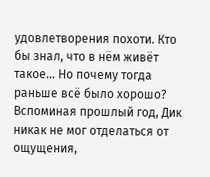удовлетворения похоти. Кто бы знал, что в нём живёт такое… Но почему тогда раньше всё было хорошо? Вспоминая прошлый год, Дик никак не мог отделаться от ощущения,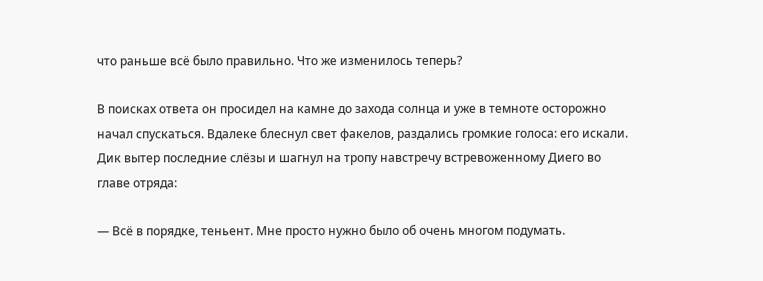что раньше всё было правильно. Что же изменилось теперь?

В поисках ответа он просидел на камне до захода солнца и уже в темноте осторожно начал спускаться. Вдалеке блеснул свет факелов, раздались громкие голоса: его искали. Дик вытер последние слёзы и шагнул на тропу навстречу встревоженному Диего во главе отряда:

— Всё в порядке, теньент. Мне просто нужно было об очень многом подумать.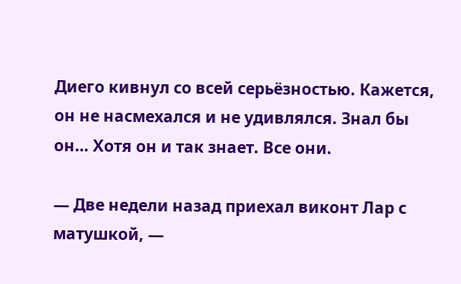Диего кивнул со всей серьёзностью. Кажется, он не насмехался и не удивлялся. Знал бы он… Хотя он и так знает. Все они.

— Две недели назад приехал виконт Лар с матушкой, —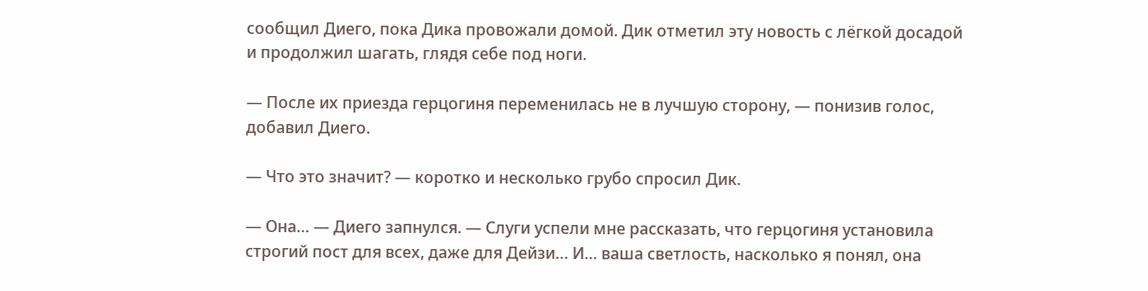сообщил Диего, пока Дика провожали домой. Дик отметил эту новость с лёгкой досадой и продолжил шагать, глядя себе под ноги.

— После их приезда герцогиня переменилась не в лучшую сторону, — понизив голос, добавил Диего.

— Что это значит? — коротко и несколько грубо спросил Дик.

— Она… — Диего запнулся. — Слуги успели мне рассказать, что герцогиня установила строгий пост для всех, даже для Дейзи… И… ваша светлость, насколько я понял, она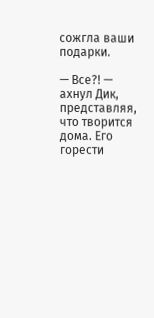сожгла ваши подарки.

— Все?! — ахнул Дик, представляя, что творится дома. Его горести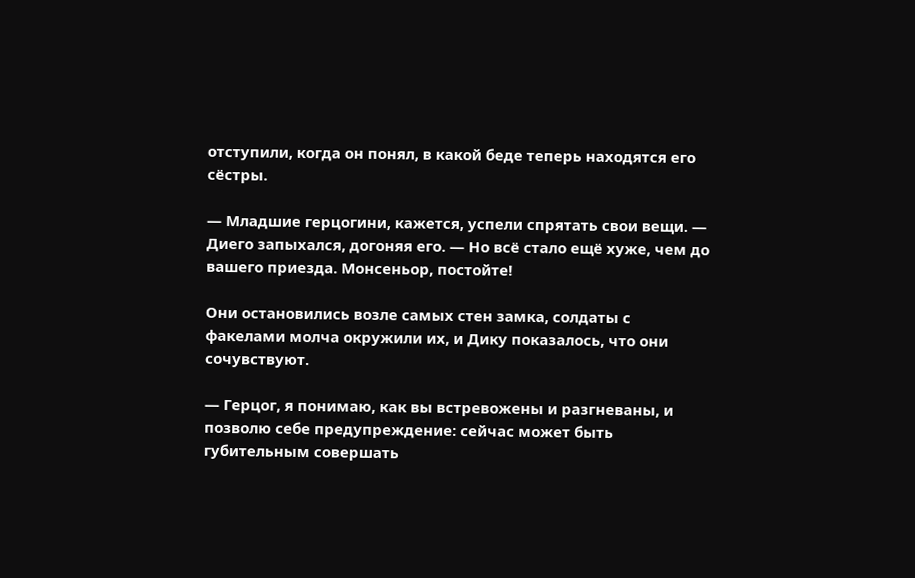отступили, когда он понял, в какой беде теперь находятся его сёстры.

— Младшие герцогини, кажется, успели спрятать свои вещи. — Диего запыхался, догоняя его. — Но всё стало ещё хуже, чем до вашего приезда. Монсеньор, постойте!

Они остановились возле самых стен замка, солдаты с факелами молча окружили их, и Дику показалось, что они сочувствуют.

— Герцог, я понимаю, как вы встревожены и разгневаны, и позволю себе предупреждение: сейчас может быть губительным совершать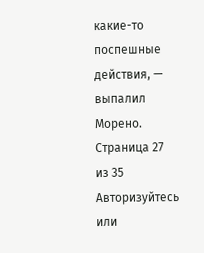какие-то поспешные действия, — выпалил Морено.
Страница 27 из 35
Авторизуйтесь или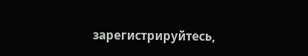зарегистрируйтесь,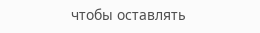чтобы оставлять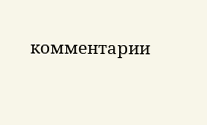комментарии